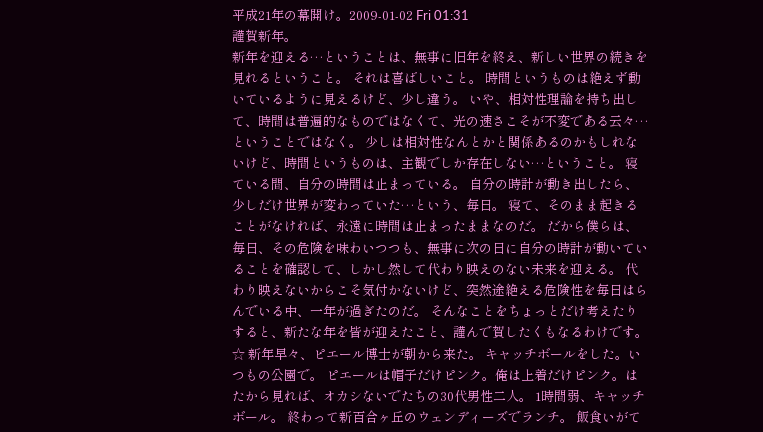平成21年の幕開け。2009-01-02 Fri 01:31
謹賀新年。
新年を迎える…ということは、無事に旧年を終え、新しい世界の続きを見れるということ。 それは喜ばしいこと。 時間というものは絶えず動いているように見えるけど、少し違う。 いや、相対性理論を持ち出して、時間は普遍的なものではなくて、光の速さこそが不変である云々…ということではなく。 少しは相対性なんとかと関係あるのかもしれないけど、時間というものは、主観でしか存在しない…ということ。 寝ている間、自分の時間は止まっている。 自分の時計が動き出したら、少しだけ世界が変わっていた…という、毎日。 寝て、そのまま起きることがなければ、永遠に時間は止まったままなのだ。 だから僕らは、毎日、その危険を味わいつつも、無事に次の日に自分の時計が動いていることを確認して、しかし然して代わり映えのない未来を迎える。 代わり映えないからこそ気付かないけど、突然途絶える危険性を毎日はらんでいる中、一年が過ぎたのだ。 そんなことをちょっとだけ考えたりすると、新たな年を皆が迎えたこと、謹んで賀したくもなるわけです。 ☆ 新年早々、ピエール博士が朝から来た。 キャッチボールをした。いつもの公園で。 ピエールは帽子だけピンク。俺は上着だけピンク。はたから見れば、オカシないでたちの30代男性二人。 1時間弱、キャッチボール。 終わって新百合ヶ丘のウェンディーズでランチ。 飯食いがて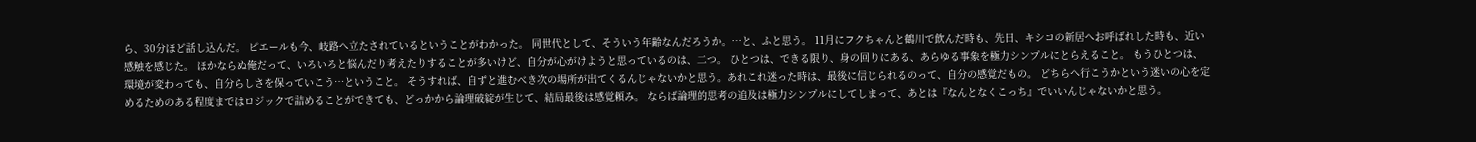ら、30分ほど話し込んだ。 ピエールも今、岐路へ立たされているということがわかった。 同世代として、そういう年齢なんだろうか。…と、ふと思う。 11月にフクちゃんと鶴川で飲んだ時も、先日、キシコの新居へお呼ばれした時も、近い感触を感じた。 ほかならぬ俺だって、いろいろと悩んだり考えたりすることが多いけど、自分が心がけようと思っているのは、二つ。 ひとつは、できる限り、身の回りにある、あらゆる事象を極力シンプルにとらえること。 もうひとつは、環境が変わっても、自分らしさを保っていこう…ということ。 そうすれば、自ずと進むべき次の場所が出てくるんじゃないかと思う。あれこれ迷った時は、最後に信じられるのって、自分の感覚だもの。 どちらへ行こうかという迷いの心を定めるためのある程度まではロジックで詰めることができても、どっかから論理破綻が生じて、結局最後は感覚頼み。 ならば論理的思考の追及は極力シンプルにしてしまって、あとは『なんとなくこっち』でいいんじゃないかと思う。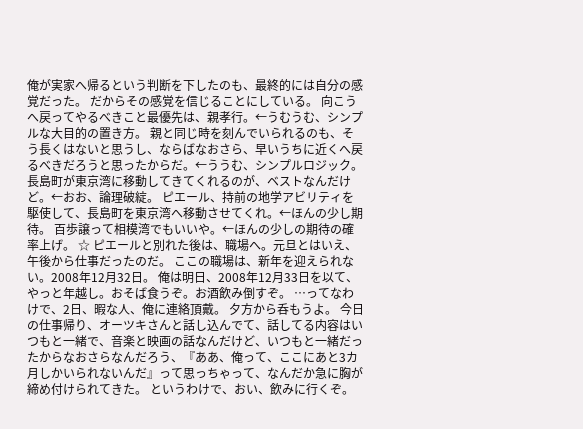俺が実家へ帰るという判断を下したのも、最終的には自分の感覚だった。 だからその感覚を信じることにしている。 向こうへ戻ってやるべきこと最優先は、親孝行。←うむうむ、シンプルな大目的の置き方。 親と同じ時を刻んでいられるのも、そう長くはないと思うし、ならばなおさら、早いうちに近くへ戻るべきだろうと思ったからだ。←ううむ、シンプルロジック。 長島町が東京湾に移動してきてくれるのが、ベストなんだけど。←おお、論理破綻。 ピエール、持前の地学アビリティを駆使して、長島町を東京湾へ移動させてくれ。←ほんの少し期待。 百歩譲って相模湾でもいいや。←ほんの少しの期待の確率上げ。 ☆ ピエールと別れた後は、職場へ。元旦とはいえ、午後から仕事だったのだ。 ここの職場は、新年を迎えられない。2008年12月32日。 俺は明日、2008年12月33日を以て、やっと年越し。おそば食うぞ。お酒飲み倒すぞ。 …ってなわけで、2日、暇な人、俺に連絡頂戴。 夕方から呑もうよ。 今日の仕事帰り、オーツキさんと話し込んでて、話してる内容はいつもと一緒で、音楽と映画の話なんだけど、いつもと一緒だったからなおさらなんだろう、『ああ、俺って、ここにあと3カ月しかいられないんだ』って思っちゃって、なんだか急に胸が締め付けられてきた。 というわけで、おい、飲みに行くぞ。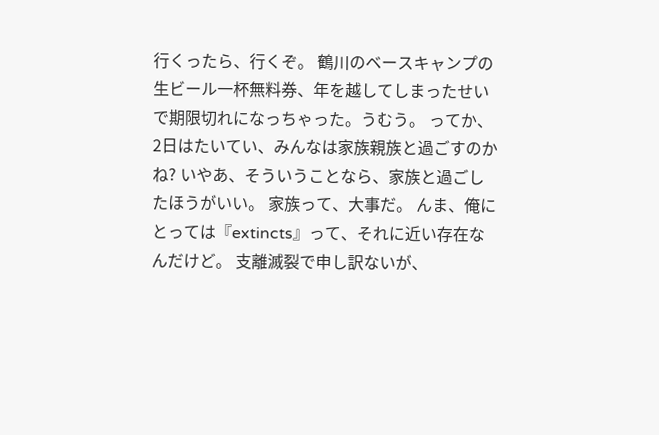行くったら、行くぞ。 鶴川のベースキャンプの生ビール一杯無料券、年を越してしまったせいで期限切れになっちゃった。うむう。 ってか、2日はたいてい、みんなは家族親族と過ごすのかね? いやあ、そういうことなら、家族と過ごしたほうがいい。 家族って、大事だ。 んま、俺にとっては『extincts』って、それに近い存在なんだけど。 支離滅裂で申し訳ないが、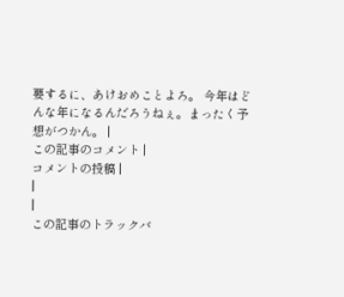要するに、あけおめことよろ。 今年はどんな年になるんだろうねぇ。まったく予想がつかん。 |
この記事のコメント |
コメントの投稿 |
|
|
この記事のトラックバ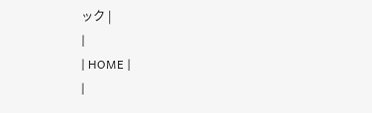ック |
|
| HOME |
|